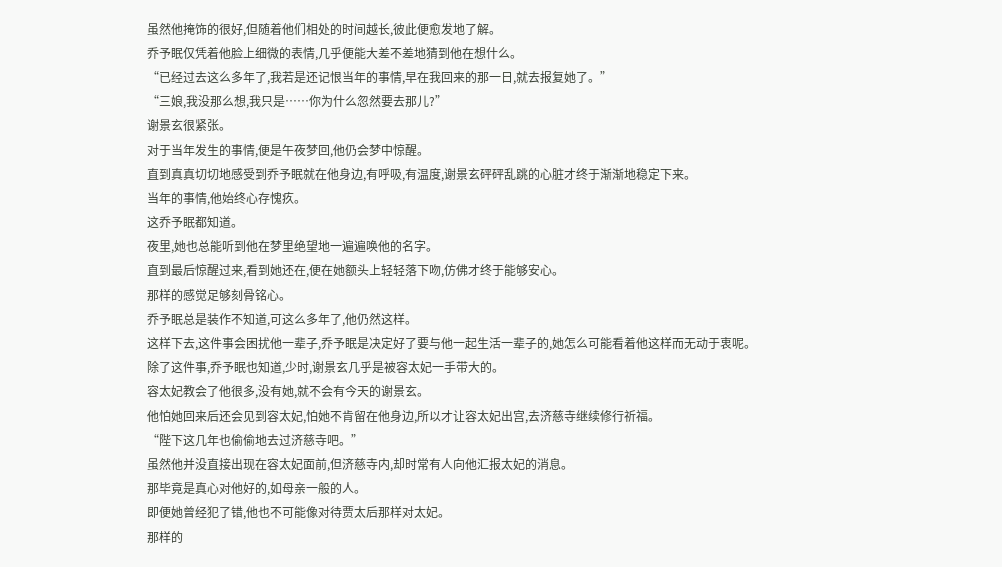虽然他掩饰的很好,但随着他们相处的时间越长,彼此便愈发地了解。
乔予眠仅凭着他脸上细微的表情,几乎便能大差不差地猜到他在想什么。
“已经过去这么多年了,我若是还记恨当年的事情,早在我回来的那一日,就去报复她了。”
“三娘,我没那么想,我只是……你为什么忽然要去那儿?”
谢景玄很紧张。
对于当年发生的事情,便是午夜梦回,他仍会梦中惊醒。
直到真真切切地感受到乔予眠就在他身边,有呼吸,有温度,谢景玄砰砰乱跳的心脏才终于渐渐地稳定下来。
当年的事情,他始终心存愧疚。
这乔予眠都知道。
夜里,她也总能听到他在梦里绝望地一遍遍唤他的名字。
直到最后惊醒过来,看到她还在,便在她额头上轻轻落下吻,仿佛才终于能够安心。
那样的感觉足够刻骨铭心。
乔予眠总是装作不知道,可这么多年了,他仍然这样。
这样下去,这件事会困扰他一辈子,乔予眠是决定好了要与他一起生活一辈子的,她怎么可能看着他这样而无动于衷呢。
除了这件事,乔予眠也知道,少时,谢景玄几乎是被容太妃一手带大的。
容太妃教会了他很多,没有她,就不会有今天的谢景玄。
他怕她回来后还会见到容太妃,怕她不肯留在他身边,所以才让容太妃出宫,去济慈寺继续修行祈福。
“陛下这几年也偷偷地去过济慈寺吧。”
虽然他并没直接出现在容太妃面前,但济慈寺内,却时常有人向他汇报太妃的消息。
那毕竟是真心对他好的,如母亲一般的人。
即便她曾经犯了错,他也不可能像对待贾太后那样对太妃。
那样的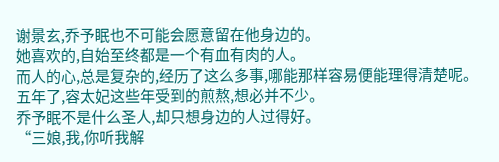谢景玄,乔予眠也不可能会愿意留在他身边的。
她喜欢的,自始至终都是一个有血有肉的人。
而人的心,总是复杂的,经历了这么多事,哪能那样容易便能理得清楚呢。
五年了,容太妃这些年受到的煎熬,想必并不少。
乔予眠不是什么圣人,却只想身边的人过得好。
“三娘,我,你听我解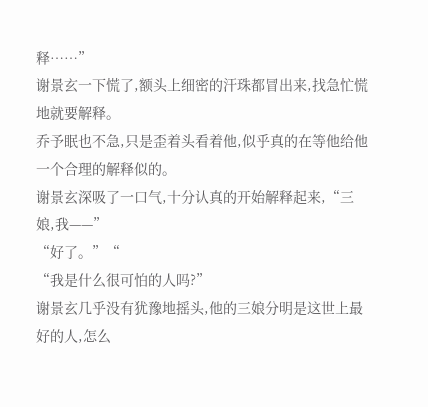释……”
谢景玄一下慌了,额头上细密的汗珠都冒出来,找急忙慌地就要解释。
乔予眠也不急,只是歪着头看着他,似乎真的在等他给他一个合理的解释似的。
谢景玄深吸了一口气,十分认真的开始解释起来,“三娘,我——”
“好了。”“
“我是什么很可怕的人吗?”
谢景玄几乎没有犹豫地摇头,他的三娘分明是这世上最好的人,怎么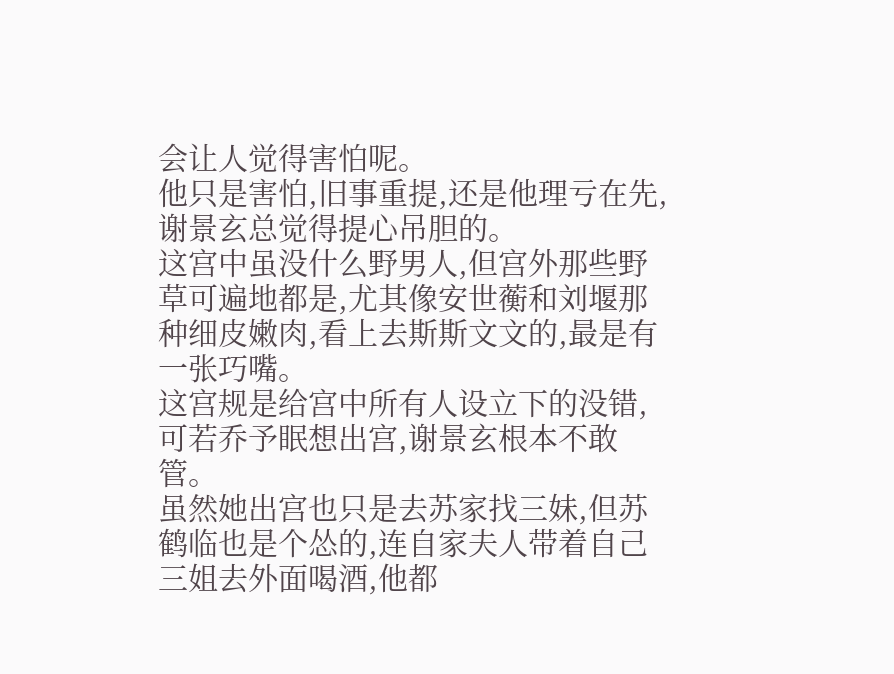会让人觉得害怕呢。
他只是害怕,旧事重提,还是他理亏在先,谢景玄总觉得提心吊胆的。
这宫中虽没什么野男人,但宫外那些野草可遍地都是,尤其像安世蘅和刘堰那种细皮嫩肉,看上去斯斯文文的,最是有一张巧嘴。
这宫规是给宫中所有人设立下的没错,可若乔予眠想出宫,谢景玄根本不敢管。
虽然她出宫也只是去苏家找三妹,但苏鹤临也是个怂的,连自家夫人带着自己三姐去外面喝酒,他都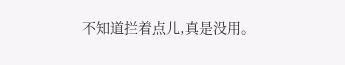不知道拦着点儿,真是没用。